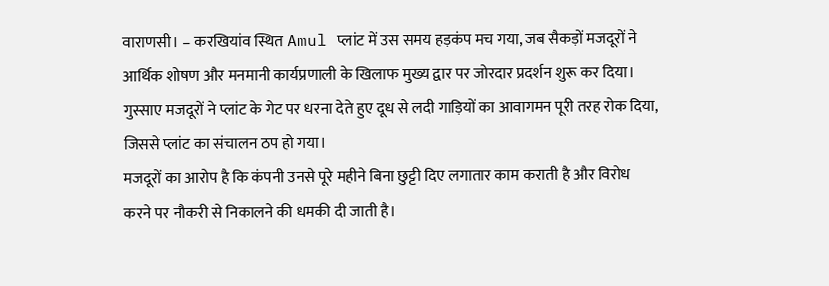वाराणसी। – करखियांव स्थित Amul प्लांट में उस समय हड़कंप मच गया, जब सैकड़ों मजदूरों ने आर्थिक शोषण और मनमानी कार्यप्रणाली के खिलाफ मुख्य द्वार पर जोरदार प्रदर्शन शुरू कर दिया। गुस्साए मजदूरों ने प्लांट के गेट पर धरना देते हुए दूध से लदी गाड़ियों का आवागमन पूरी तरह रोक दिया, जिससे प्लांट का संचालन ठप हो गया।
मजदूरों का आरोप है कि कंपनी उनसे पूरे महीने बिना छुट्टी दिए लगातार काम कराती है और विरोध करने पर नौकरी से निकालने की धमकी दी जाती है।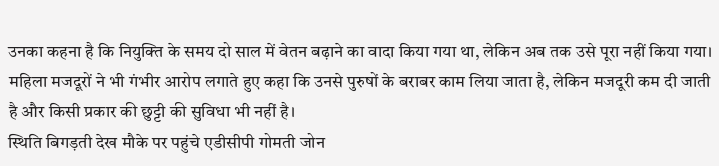उनका कहना है कि नियुक्ति के समय दो साल में वेतन बढ़ाने का वादा किया गया था, लेकिन अब तक उसे पूरा नहीं किया गया।
महिला मजदूरों ने भी गंभीर आरोप लगाते हुए कहा कि उनसे पुरुषों के बराबर काम लिया जाता है, लेकिन मजदूरी कम दी जाती है और किसी प्रकार की छुट्टी की सुविधा भी नहीं है।
स्थिति बिगड़ती देख मौके पर पहुंचे एडीसीपी गोमती जोन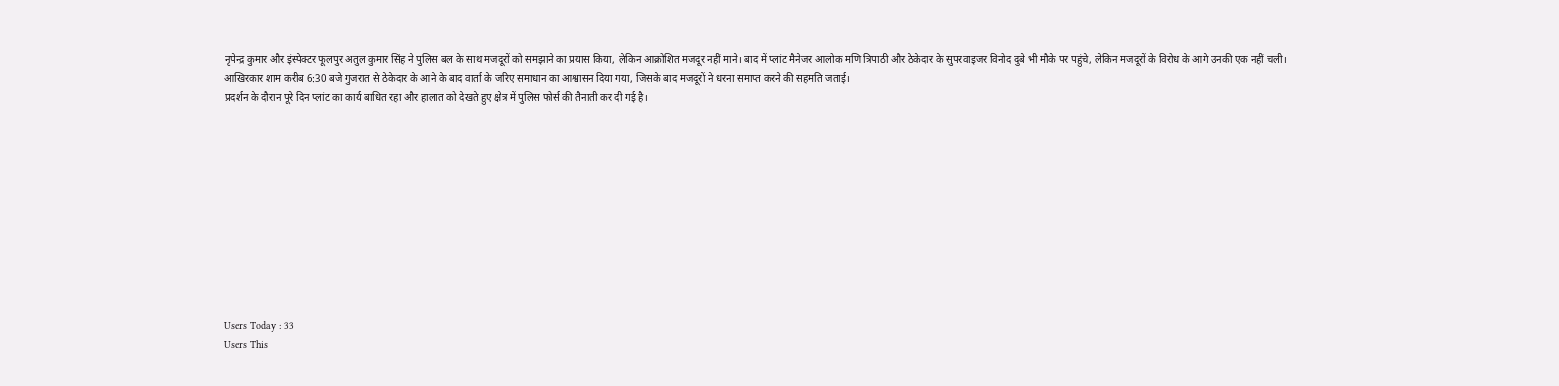नृपेन्द्र कुमार और इंस्पेक्टर फूलपुर अतुल कुमार सिंह ने पुलिस बल के साथ मजदूरों को समझाने का प्रयास किया, लेकिन आक्रोशित मजदूर नहीं माने। बाद में प्लांट मैनेजर आलोक मणि त्रिपाठी और ठेकेदार के सुपरवाइजर विनोद दुबे भी मौके पर पहुंचे, लेकिन मजदूरों के विरोध के आगे उनकी एक नहीं चली।
आखिरकार शाम करीब 6:30 बजे गुजरात से ठेकेदार के आने के बाद वार्ता के जरिए समाधान का आश्वासन दिया गया, जिसके बाद मजदूरों ने धरना समाप्त करने की सहमति जताई।
प्रदर्शन के दौरान पूरे दिन प्लांट का कार्य बाधित रहा और हालात को देखते हुए क्षेत्र में पुलिस फोर्स की तैनाती कर दी गई है।











Users Today : 33
Users This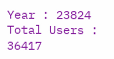Year : 23824
Total Users : 36417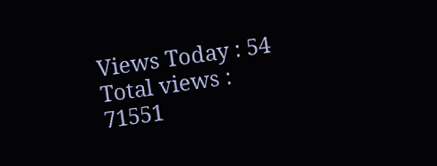Views Today : 54
Total views : 71551